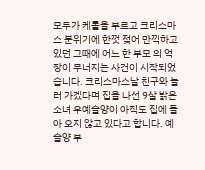모두가 케롤을 부르고 크리스마스 분위기에 한껏 젖어 만끽하고 있던 그때에 어느 한 부모 의 억장이 무너지는 사건이 시작되었습니다. 크리스마스날 친구와 놀러 가겠다며 집을 나선 9살 밝은 소녀 우예슬양이 아직도 집에 돌아 오지 않고 있다고 합니다. 예슬양 부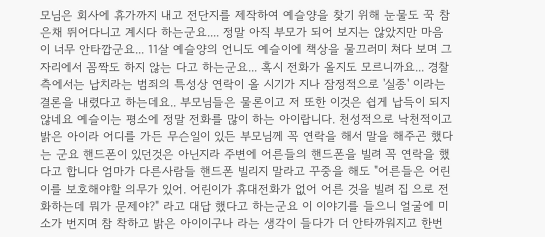모님은 회사에 휴가까지 내고 전단지를 제작하여 예슬양을 찾기 위해 눈물도 꾹 참 은채 뛰어다니고 계시다 하는군요.... 정말 아직 부모가 되어 보지는 않았지만 마음이 너무 안타깝군요... 11살 예슬양의 언니도 예슬이에 책상을 물끄러미 쳐다 보며 그 자리에서 꼼짝도 하지 않는 다고 하는군요... 혹시 전화가 올지도 모르니까요... 경찰측에서는 납치라는 범죄의 특성상 연락이 올 시기가 지나 잠정적으로 '실종' 이라는 결론을 내렸다고 하는데요.. 부모님들은 물론이고 저 또한 이것은 쉽게 납득이 되지 않네요 예슬이는 평소에 정말 전화를 많이 하는 아이랍니다. 천성적으로 낙천적이고 밝은 아이라 어디를 가든 무슨일이 있든 부모님께 꼭 연락을 해서 말을 해주곤 했다는 군요 핸드폰이 있던것은 아닌지라 주변에 어른들의 핸드폰을 빌려 꼭 연락을 했다고 합니다 엄마가 다른사람들 핸드폰 빌리지 말라고 꾸중을 해도 "어른들은 어린이를 보호해야할 의무가 있어. 어린이가 휴대전화가 없어 어른 것을 빌려 집 으로 전화하는데 뭐가 문제야?" 라고 대답 했다고 하는군요 이 이야기를 들으니 얼굴에 미소가 번지며 참 착하고 밝은 아이이구나 라는 생각이 들다가 더 안타까워지고 한번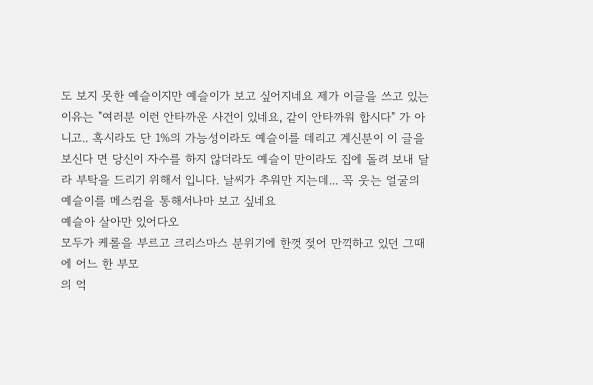도 보지 못한 예슬이지만 예슬이가 보고 싶어지네요 제가 이글을 쓰고 있는 이유는 "여러분 이런 안타까운 사건이 있네요, 같이 안타까워 합시다" 가 아니고.. 혹시라도 단 1%의 가능성이라도 예슬이를 데리고 계신분이 이 글을 보신다 면 당신이 자수를 하지 않더라도 예슬이 만이라도 집에 돌려 보내 달라 부탁을 드리기 위해서 입니다. 날씨가 추워만 지는데... 꼭 웃는 얼굴의 예슬이를 메스컴을 통해서나마 보고 싶네요
예슬아 살아만 있어다오
모두가 케롤을 부르고 크리스마스 분위기에 한껏 젖어 만끽하고 있던 그때에 어느 한 부모
의 억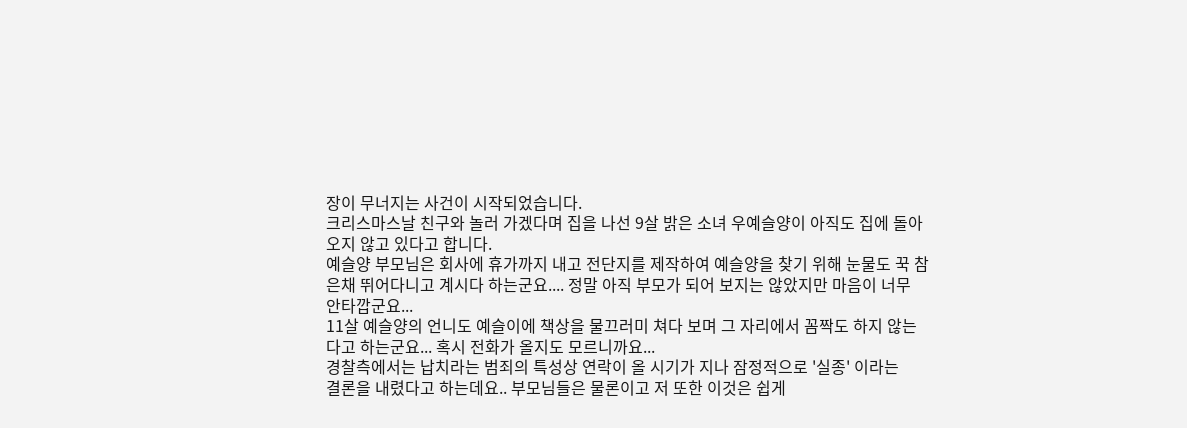장이 무너지는 사건이 시작되었습니다.
크리스마스날 친구와 놀러 가겠다며 집을 나선 9살 밝은 소녀 우예슬양이 아직도 집에 돌아
오지 않고 있다고 합니다.
예슬양 부모님은 회사에 휴가까지 내고 전단지를 제작하여 예슬양을 찾기 위해 눈물도 꾹 참
은채 뛰어다니고 계시다 하는군요.... 정말 아직 부모가 되어 보지는 않았지만 마음이 너무
안타깝군요...
11살 예슬양의 언니도 예슬이에 책상을 물끄러미 쳐다 보며 그 자리에서 꼼짝도 하지 않는
다고 하는군요... 혹시 전화가 올지도 모르니까요...
경찰측에서는 납치라는 범죄의 특성상 연락이 올 시기가 지나 잠정적으로 '실종' 이라는
결론을 내렸다고 하는데요.. 부모님들은 물론이고 저 또한 이것은 쉽게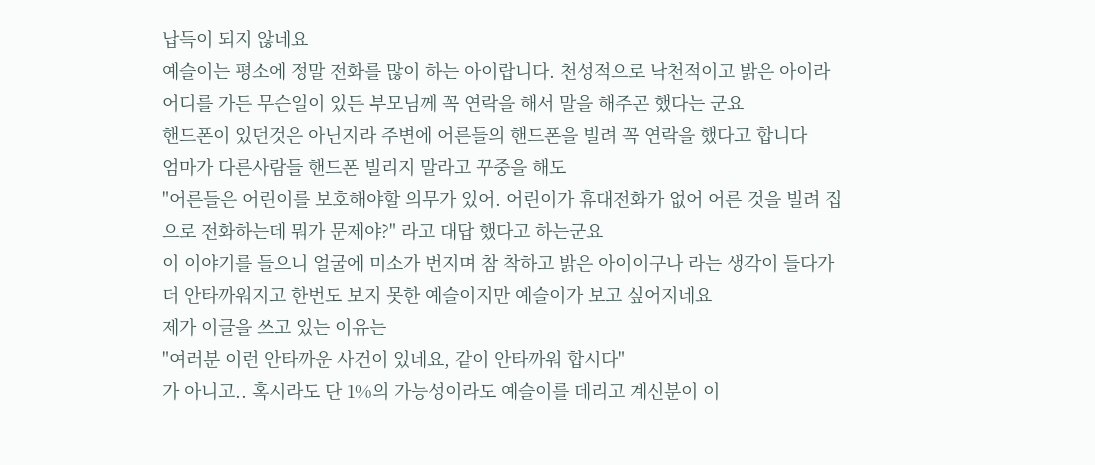납득이 되지 않네요
예슬이는 평소에 정말 전화를 많이 하는 아이랍니다. 천성적으로 낙천적이고 밝은 아이라
어디를 가든 무슨일이 있든 부모님께 꼭 연락을 해서 말을 해주곤 했다는 군요
핸드폰이 있던것은 아닌지라 주변에 어른들의 핸드폰을 빌려 꼭 연락을 했다고 합니다
엄마가 다른사람들 핸드폰 빌리지 말라고 꾸중을 해도
"어른들은 어린이를 보호해야할 의무가 있어. 어린이가 휴대전화가 없어 어른 것을 빌려 집
으로 전화하는데 뭐가 문제야?" 라고 대답 했다고 하는군요
이 이야기를 들으니 얼굴에 미소가 번지며 참 착하고 밝은 아이이구나 라는 생각이 들다가
더 안타까워지고 한번도 보지 못한 예슬이지만 예슬이가 보고 싶어지네요
제가 이글을 쓰고 있는 이유는
"여러분 이런 안타까운 사건이 있네요, 같이 안타까워 합시다"
가 아니고.. 혹시라도 단 1%의 가능성이라도 예슬이를 데리고 계신분이 이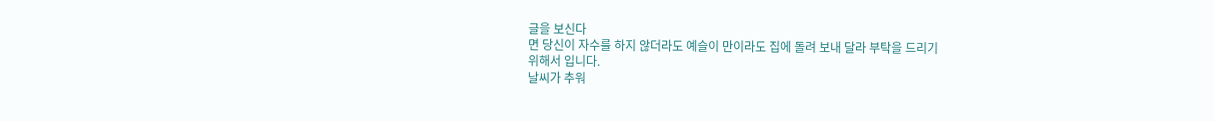글을 보신다
면 당신이 자수를 하지 않더라도 예슬이 만이라도 집에 돌려 보내 달라 부탁을 드리기
위해서 입니다.
날씨가 추워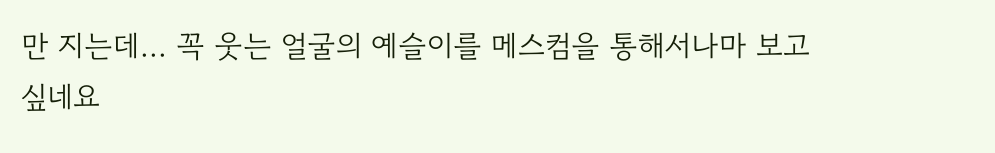만 지는데... 꼭 웃는 얼굴의 예슬이를 메스컴을 통해서나마 보고 싶네요